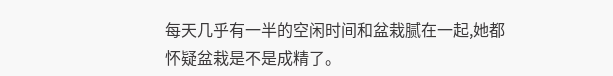每天几乎有一半的空闲时间和盆栽腻在一起,她都怀疑盆栽是不是成精了。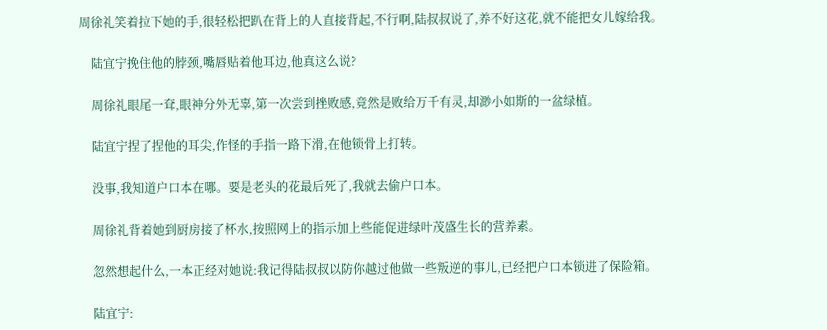周徐礼笑着拉下她的手,很轻松把趴在背上的人直接背起,不行啊,陆叔叔说了,养不好这花,就不能把女儿嫁给我。

    陆宜宁挽住他的脖颈,嘴唇贴着他耳边,他真这么说?

    周徐礼眼尾一耷,眼神分外无辜,第一次尝到挫败感,竟然是败给万千有灵,却渺小如斯的一盆绿植。

    陆宜宁捏了捏他的耳尖,作怪的手指一路下滑,在他锁骨上打转。

    没事,我知道户口本在哪。要是老头的花最后死了,我就去偷户口本。

    周徐礼背着她到厨房接了杯水,按照网上的指示加上些能促进绿叶茂盛生长的营养素。

    忽然想起什么,一本正经对她说:我记得陆叔叔以防你越过他做一些叛逆的事儿,已经把户口本锁进了保险箱。

    陆宜宁: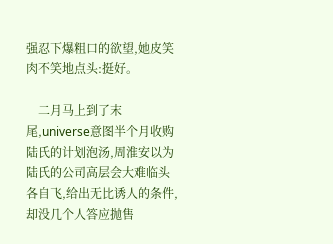强忍下爆粗口的欲望,她皮笑肉不笑地点头:挺好。

    二月马上到了末尾,universe意图半个月收购陆氏的计划泡汤,周淮安以为陆氏的公司高层会大难临头各自飞,给出无比诱人的条件,却没几个人答应抛售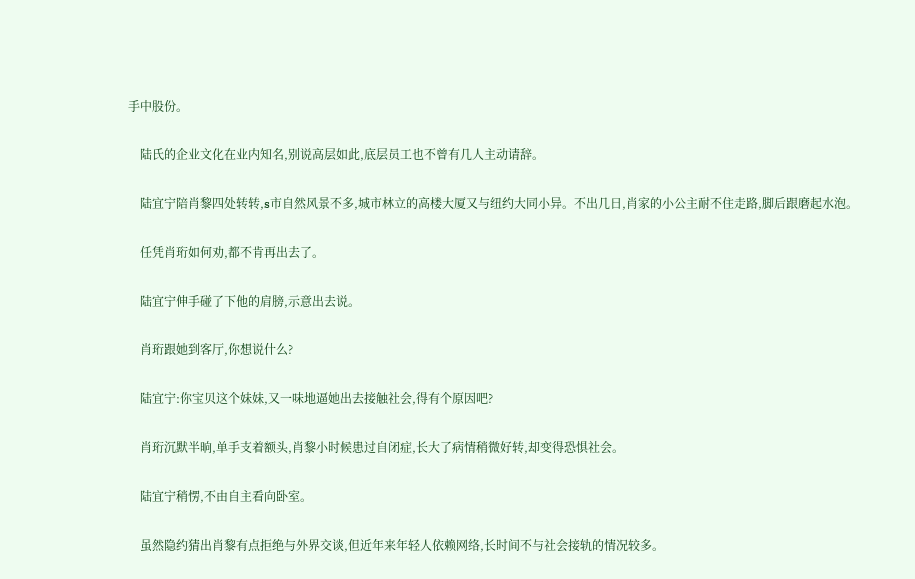手中股份。

    陆氏的企业文化在业内知名,别说高层如此,底层员工也不曾有几人主动请辞。

    陆宜宁陪肖黎四处转转,s市自然风景不多,城市林立的高楼大厦又与纽约大同小异。不出几日,肖家的小公主耐不住走路,脚后跟磨起水泡。

    任凭肖珩如何劝,都不肯再出去了。

    陆宜宁伸手碰了下他的肩膀,示意出去说。

    肖珩跟她到客厅,你想说什么?

    陆宜宁:你宝贝这个妹妹,又一味地逼她出去接触社会,得有个原因吧?

    肖珩沉默半晌,单手支着额头,肖黎小时候患过自闭症,长大了病情稍微好转,却变得恐惧社会。

    陆宜宁稍愣,不由自主看向卧室。

    虽然隐约猜出肖黎有点拒绝与外界交谈,但近年来年轻人依赖网络,长时间不与社会接轨的情况较多。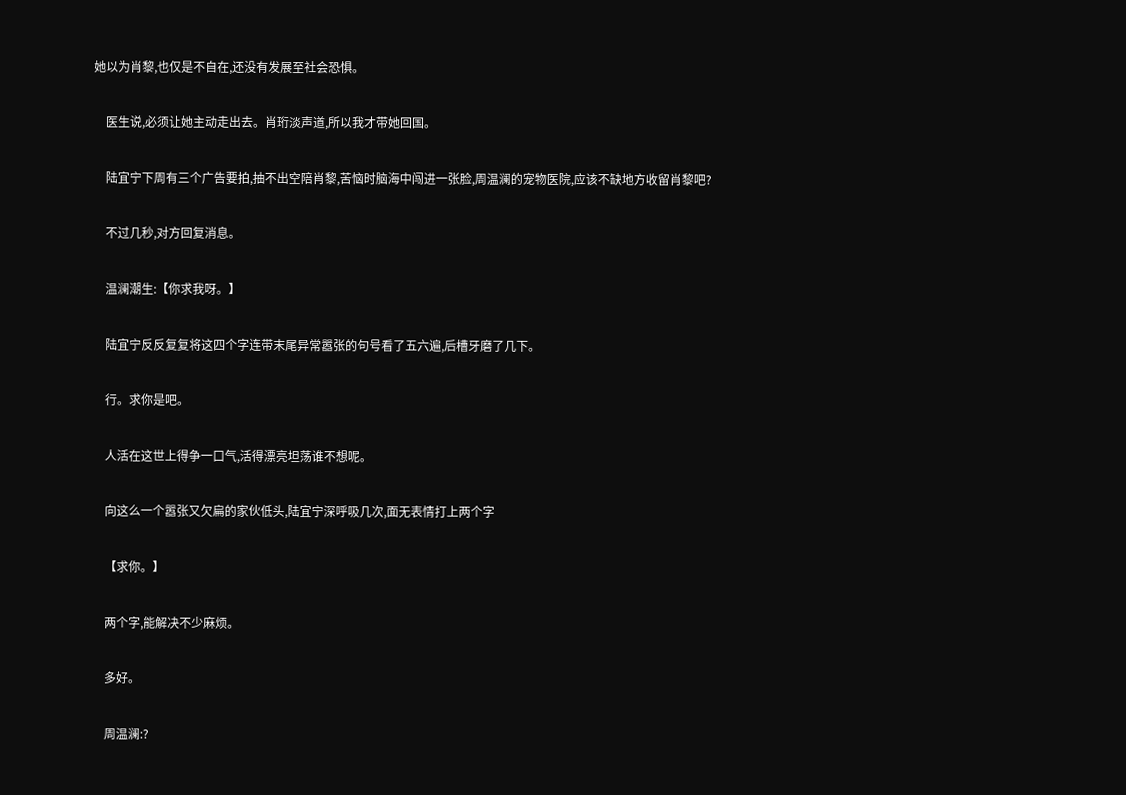她以为肖黎,也仅是不自在,还没有发展至社会恐惧。

    医生说,必须让她主动走出去。肖珩淡声道,所以我才带她回国。

    陆宜宁下周有三个广告要拍,抽不出空陪肖黎,苦恼时脑海中闯进一张脸,周温澜的宠物医院,应该不缺地方收留肖黎吧?

    不过几秒,对方回复消息。

    温澜潮生:【你求我呀。】

    陆宜宁反反复复将这四个字连带末尾异常嚣张的句号看了五六遍,后槽牙磨了几下。

    行。求你是吧。

    人活在这世上得争一口气,活得漂亮坦荡谁不想呢。

    向这么一个嚣张又欠扁的家伙低头,陆宜宁深呼吸几次,面无表情打上两个字

    【求你。】

    两个字,能解决不少麻烦。

    多好。

    周温澜:?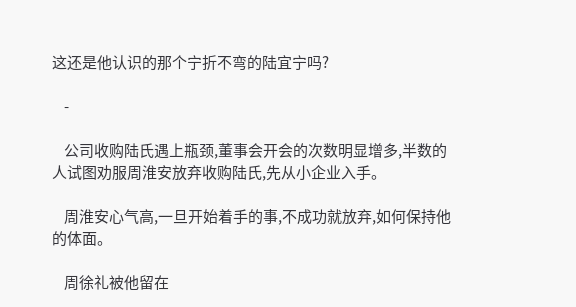这还是他认识的那个宁折不弯的陆宜宁吗?

    -

    公司收购陆氏遇上瓶颈,董事会开会的次数明显增多,半数的人试图劝服周淮安放弃收购陆氏,先从小企业入手。

    周淮安心气高,一旦开始着手的事,不成功就放弃,如何保持他的体面。

    周徐礼被他留在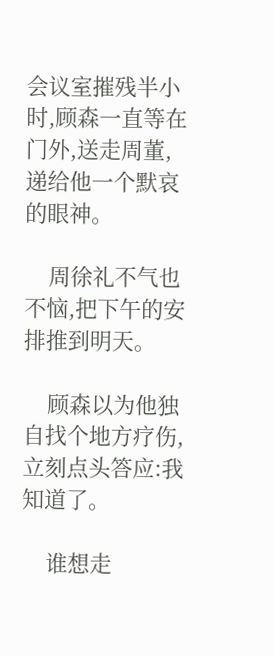会议室摧残半小时,顾森一直等在门外,送走周董,递给他一个默哀的眼神。

    周徐礼不气也不恼,把下午的安排推到明天。

    顾森以为他独自找个地方疗伤,立刻点头答应:我知道了。

    谁想走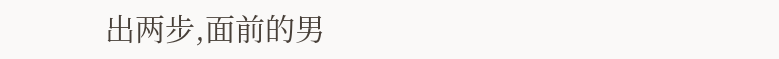出两步,面前的男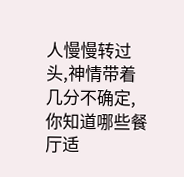人慢慢转过头,神情带着几分不确定,你知道哪些餐厅适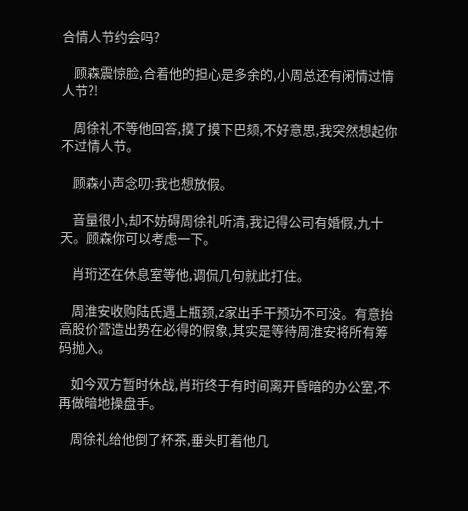合情人节约会吗?

    顾森震惊脸,合着他的担心是多余的,小周总还有闲情过情人节?!

    周徐礼不等他回答,摸了摸下巴颏,不好意思,我突然想起你不过情人节。

    顾森小声念叨:我也想放假。

    音量很小,却不妨碍周徐礼听清,我记得公司有婚假,九十天。顾森你可以考虑一下。

    肖珩还在休息室等他,调侃几句就此打住。

    周淮安收购陆氏遇上瓶颈,z家出手干预功不可没。有意抬高股价营造出势在必得的假象,其实是等待周淮安将所有筹码抛入。

    如今双方暂时休战,肖珩终于有时间离开昏暗的办公室,不再做暗地操盘手。

    周徐礼给他倒了杯茶,垂头盯着他几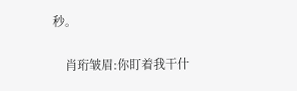秒。

    肖珩皱眉:你盯着我干什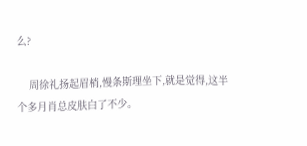么?

    周徐礼扬起眉梢,慢条斯理坐下,就是觉得,这半个多月肖总皮肤白了不少。